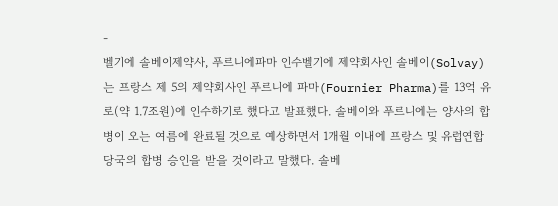-
벨기에 솔베이제약사, 푸르니에파마 인수벨기에 제약회사인 솔베이(Solvay)는 프랑스 제 5의 제약회사인 푸르니에 파마(Fournier Pharma)를 13억 유로(약 1.7조원)에 인수하기로 했다고 발표했다. 솔베이와 푸르니에는 양사의 합병이 오는 여름에 완료될 것으로 예상하면서 1개월 이내에 프랑스 및 유럽연합 당국의 합병 승인을 받을 것이라고 말했다. 솔베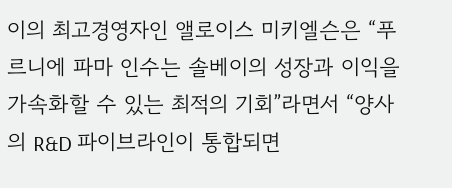이의 최고경영자인 앨로이스 미키엘슨은 “푸르니에 파마 인수는 솔베이의 성장과 이익을 가속화할 수 있는 최적의 기회”라면서 “양사의 R&D 파이브라인이 통합되면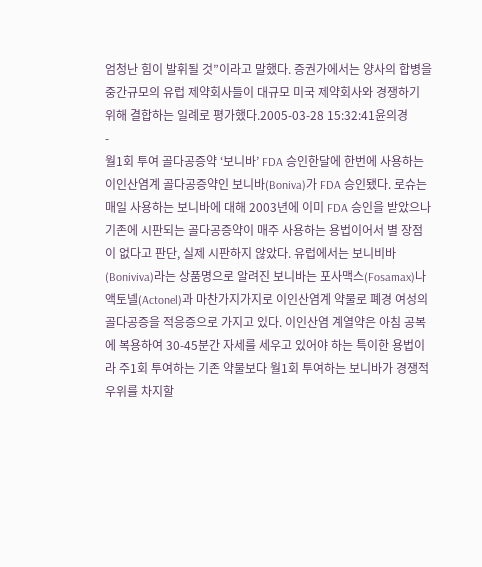엄청난 힘이 발휘될 것”이라고 말했다. 증권가에서는 양사의 합병을 중간규모의 유럽 제약회사들이 대규모 미국 제약회사와 경쟁하기 위해 결합하는 일례로 평가했다.2005-03-28 15:32:41윤의경
-
월1회 투여 골다공증약 ‘보니바’ FDA 승인한달에 한번에 사용하는 이인산염계 골다공증약인 보니바(Boniva)가 FDA 승인됐다. 로슈는 매일 사용하는 보니바에 대해 2003년에 이미 FDA 승인을 받았으나 기존에 시판되는 골다공증약이 매주 사용하는 용법이어서 별 장점이 없다고 판단, 실제 시판하지 않았다. 유럽에서는 보니비바(Boniviva)라는 상품명으로 알려진 보니바는 포사맥스(Fosamax)나 액토넬(Actonel)과 마찬가지가지로 이인산염계 약물로 폐경 여성의 골다공증을 적응증으로 가지고 있다. 이인산염 계열약은 아침 공복에 복용하여 30-45분간 자세를 세우고 있어야 하는 특이한 용법이라 주1회 투여하는 기존 약물보다 월1회 투여하는 보니바가 경쟁적 우위를 차지할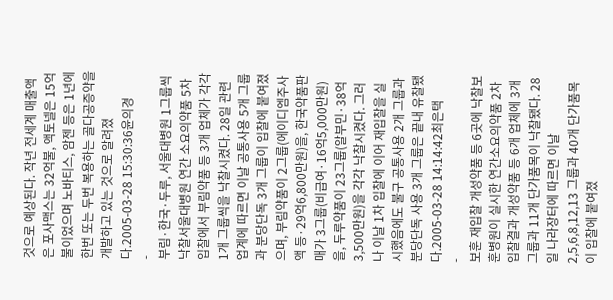것으로 예상된다. 작년 전세계 매출액은 포사맥스는 32억불, 액토넬은 15억불이었으며 노바티스, 암젠 등은 1년에 한번 또는 두번 복용하는 골다공증약을 개발하고 있는 것으로 알려졌다.2005-03-28 15:30:36윤의경
-
부림·한국·두루, 서울대병원 1그룹씩 낙찰서울대병원 연간 소요의약품 5차 입찰에서 부림약품 등 3개 업체가 각각 1개 그룹씩을 낙찰시켰다. 28일 관련 업계에 따르면 이날 공통사용 5개 그룹과 분당단독 3개 그룹이 입찰에 붙여졌으며, 부림약품이 2그룹(에이디엠주사액 등·29억6,800만원)을, 한국약품판매가 3그룹(비급여·16억5,000만원)을, 두루약품이 23그룹(알부민·38억3,500만원)을 각각 낙찰시켰다. 그러나 이날 1차 입찰에 이어 재입찰을 실시했음에도 불구 공통사용 2개 그룹과 분당단독 사용 3개 그룹은 끝내 유찰됐다.2005-03-28 14:14:42최은택
-
보훈 재입찰 개성약품 등 6곳에 낙찰보훈병원이 실시한 연간소요의약품 2차 입찰결과 개성약품 등 6개 업체에 3개 그룹과 11개 단가품목이 낙찰됐다. 28일 나라장터에 따르면 이날 2,5,6,8,12,13 그룹과 40개 단가품목이 입찰에 붙여졌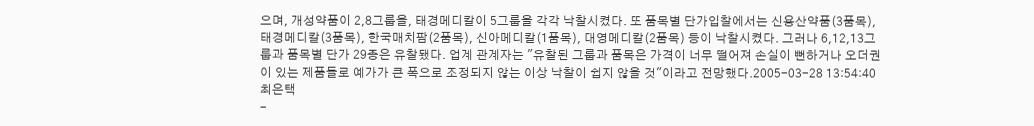으며, 개성약품이 2,8그룹을, 태경메디칼이 5그룹을 각각 낙찰시켰다. 또 품목별 단가입찰에서는 신용산약품(3품목), 태경메디칼(3품목), 한국매치팜(2품목), 신아메디칼(1품목), 대영메디칼(2품목) 등이 낙찰시켰다. 그러나 6,12,13그룹과 품목별 단가 29종은 유찰됐다. 업계 관계자는 "유찰된 그룹과 품목은 가격이 너무 떨어져 손실이 뻔하거나 오더권이 있는 제품들로 예가가 큰 폭으로 조정되지 않는 이상 낙찰이 쉽지 않을 것"이라고 전망했다.2005-03-28 13:54:40최은택
-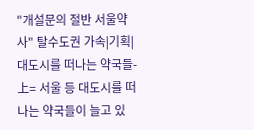"개설문의 절반 서울약사" 탈수도권 가속|기획|대도시를 떠나는 약국들-上= 서울 등 대도시를 떠나는 약국들이 늘고 있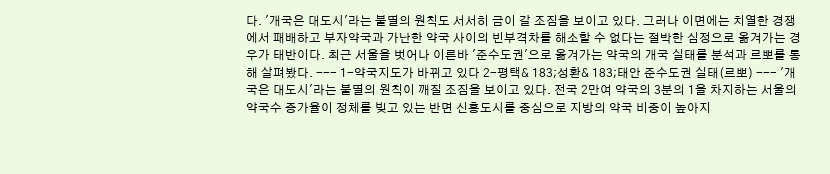다. '개국은 대도시'라는 불멸의 원칙도 서서히 금이 갈 조짐을 보이고 있다. 그러나 이면에는 치열한 경쟁에서 패배하고 부자약국과 가난한 약국 사이의 빈부격차를 해소할 수 없다는 절박한 심정으로 옮겨가는 경우가 태반이다. 최근 서울을 벗어나 이른바 '준수도권'으로 옮겨가는 약국의 개국 실태를 분석과 르뽀를 통해 살펴봤다. --- 1-약국지도가 바뀌고 있다 2-평택& 183;성환& 183;태안 준수도권 실태(르뽀) --- '개국은 대도시'라는 불멸의 원칙이 깨질 조짐을 보이고 있다. 전국 2만여 약국의 3분의 1을 차지하는 서울의 약국수 증가율이 정체를 빚고 있는 반면 신흥도시를 중심으로 지방의 약국 비중이 높아지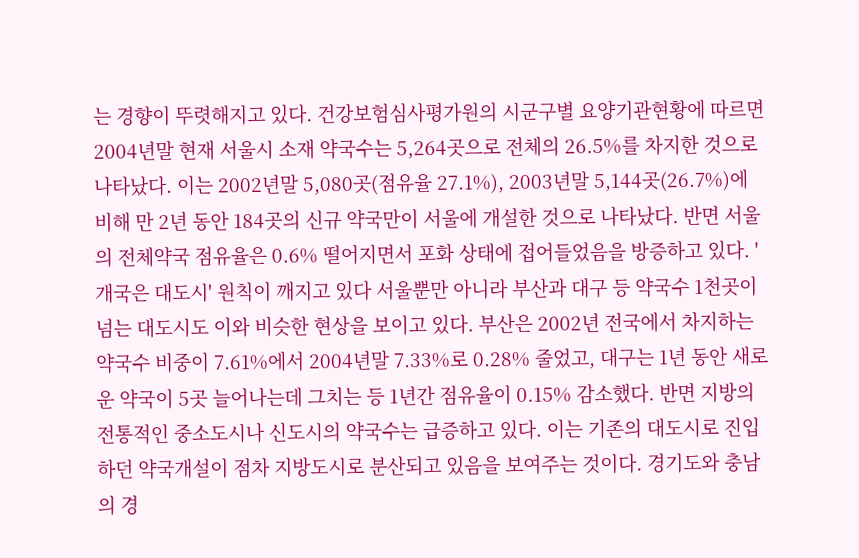는 경향이 뚜렷해지고 있다. 건강보험심사평가원의 시군구별 요양기관현황에 따르면 2004년말 현재 서울시 소재 약국수는 5,264곳으로 전체의 26.5%를 차지한 것으로 나타났다. 이는 2002년말 5,080곳(점유율 27.1%), 2003년말 5,144곳(26.7%)에 비해 만 2년 동안 184곳의 신규 약국만이 서울에 개설한 것으로 나타났다. 반면 서울의 전체약국 점유율은 0.6% 떨어지면서 포화 상태에 접어들었음을 방증하고 있다. '개국은 대도시' 원칙이 깨지고 있다 서울뿐만 아니라 부산과 대구 등 약국수 1천곳이 넘는 대도시도 이와 비슷한 현상을 보이고 있다. 부산은 2002년 전국에서 차지하는 약국수 비중이 7.61%에서 2004년말 7.33%로 0.28% 줄었고, 대구는 1년 동안 새로운 약국이 5곳 늘어나는데 그치는 등 1년간 점유율이 0.15% 감소했다. 반면 지방의 전통적인 중소도시나 신도시의 약국수는 급증하고 있다. 이는 기존의 대도시로 진입하던 약국개설이 점차 지방도시로 분산되고 있음을 보여주는 것이다. 경기도와 충남의 경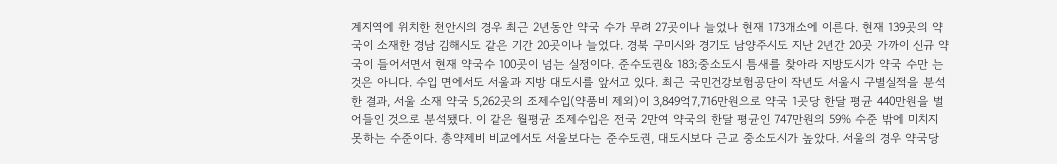계지역에 위치한 천안시의 경우 최근 2년동안 약국 수가 무려 27곳이나 늘었나 현재 173개소에 이른다. 현재 139곳의 약국이 소재한 경남 김해시도 같은 기간 20곳이나 늘었다. 경북 구미시와 경기도 남양주시도 지난 2년간 20곳 가까이 신규 약국이 들어서면서 현재 약국수 100곳이 넘는 실정이다. 준수도권& 183;중소도시 틈새를 찾아라 지방도시가 약국 수만 는 것은 아니다. 수입 면에서도 서울과 지방 대도시를 앞서고 있다. 최근 국민건강보험공단이 작년도 서울시 구별실적을 분석한 결과, 서울 소재 약국 5,262곳의 조제수입(약품비 제외)이 3,849억7,716만원으로 약국 1곳당 한달 평균 440만원을 벌어들인 것으로 분석됐다. 이 같은 월평균 조제수입은 전국 2만여 약국의 한달 평균인 747만원의 59% 수준 밖에 미치지 못하는 수준이다. 총약제비 비교에서도 서울보다는 준수도권, 대도시보다 근교 중소도시가 높았다. 서울의 경우 약국당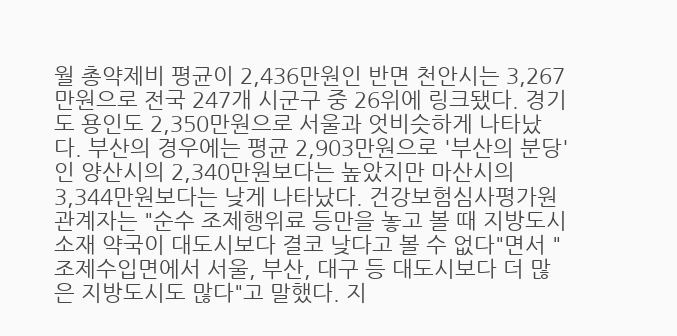월 총약제비 평균이 2,436만원인 반면 천안시는 3,267만원으로 전국 247개 시군구 중 26위에 링크됐다. 경기도 용인도 2,350만원으로 서울과 엇비슷하게 나타났다. 부산의 경우에는 평균 2,903만원으로 '부산의 분당'인 양산시의 2,340만원보다는 높았지만 마산시의 3,344만원보다는 낮게 나타났다. 건강보험심사평가원 관계자는 "순수 조제행위료 등만을 놓고 볼 때 지방도시 소재 약국이 대도시보다 결코 낮다고 볼 수 없다"면서 "조제수입면에서 서울, 부산, 대구 등 대도시보다 더 많은 지방도시도 많다"고 말했다. 지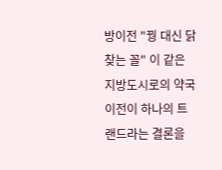방이전 "꿩 대신 닭 찾는 꼴" 이 같은 지방도시로의 약국 이전이 하나의 트랜드라는 결론을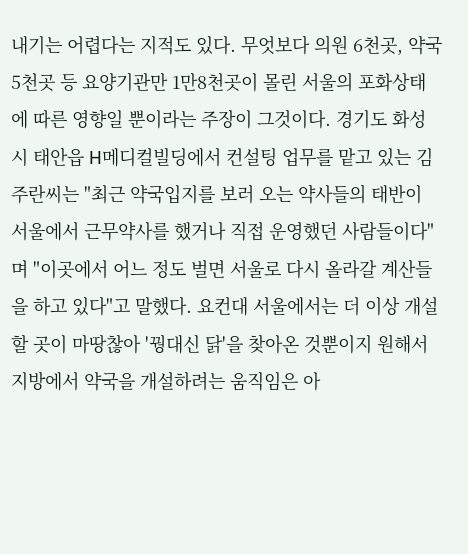내기는 어렵다는 지적도 있다. 무엇보다 의원 6천곳, 약국 5천곳 등 요양기관만 1만8천곳이 몰린 서울의 포화상태에 따른 영향일 뿐이라는 주장이 그것이다. 경기도 화성시 태안읍 H메디컬빌딩에서 컨설팅 업무를 맡고 있는 김주란씨는 "최근 약국입지를 보러 오는 약사들의 태반이 서울에서 근무약사를 했거나 직접 운영했던 사람들이다"며 "이곳에서 어느 정도 벌면 서울로 다시 올라갈 계산들을 하고 있다"고 말했다. 요컨대 서울에서는 더 이상 개설할 곳이 마땅찮아 '꿩대신 닭'을 찾아온 것뿐이지 원해서 지방에서 약국을 개설하려는 움직임은 아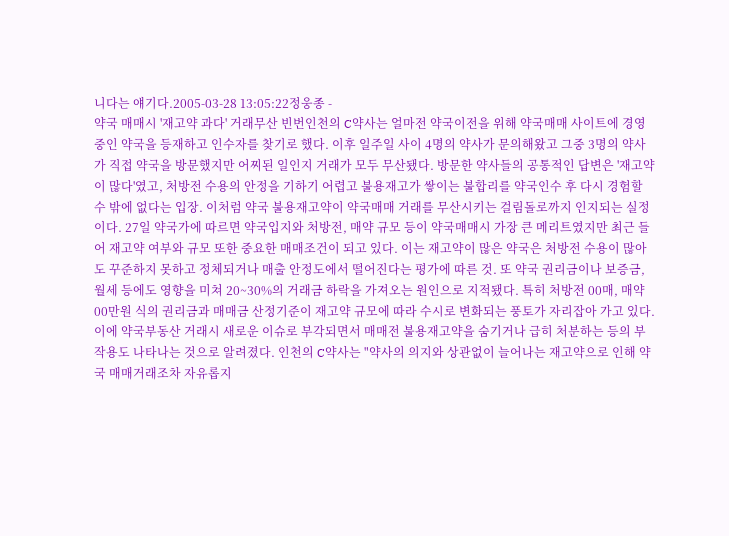니다는 얘기다.2005-03-28 13:05:22정웅종 -
약국 매매시 '재고약 과다' 거래무산 빈번인천의 C약사는 얼마전 약국이전을 위해 약국매매 사이트에 경영중인 약국을 등재하고 인수자를 찾기로 했다. 이후 일주일 사이 4명의 약사가 문의해왔고 그중 3명의 약사가 직접 약국을 방문했지만 어찌된 일인지 거래가 모두 무산됐다. 방문한 약사들의 공통적인 답변은 '재고약이 많다'였고, 처방전 수용의 안정을 기하기 어렵고 불용재고가 쌓이는 불합리를 약국인수 후 다시 경험할 수 밖에 없다는 입장. 이처럼 약국 불용재고약이 약국매매 거래를 무산시키는 걸림돌로까지 인지되는 실정이다. 27일 약국가에 따르면 약국입지와 처방전, 매약 규모 등이 약국매매시 가장 큰 메리트였지만 최근 들어 재고약 여부와 규모 또한 중요한 매매조건이 되고 있다. 이는 재고약이 많은 약국은 처방전 수용이 많아도 꾸준하지 못하고 정체되거나 매출 안정도에서 떨어진다는 평가에 따른 것. 또 약국 권리금이나 보증금, 월세 등에도 영향을 미쳐 20~30%의 거래금 하락을 가져오는 원인으로 지적됐다. 특히 처방전 00매, 매약 00만원 식의 권리금과 매매금 산정기준이 재고약 규모에 따라 수시로 변화되는 풍토가 자리잡아 가고 있다. 이에 약국부동산 거래시 새로운 이슈로 부각되면서 매매전 불용재고약을 숨기거나 급히 처분하는 등의 부작용도 나타나는 것으로 알려졌다. 인천의 C약사는 "약사의 의지와 상관없이 늘어나는 재고약으로 인해 약국 매매거래조차 자유롭지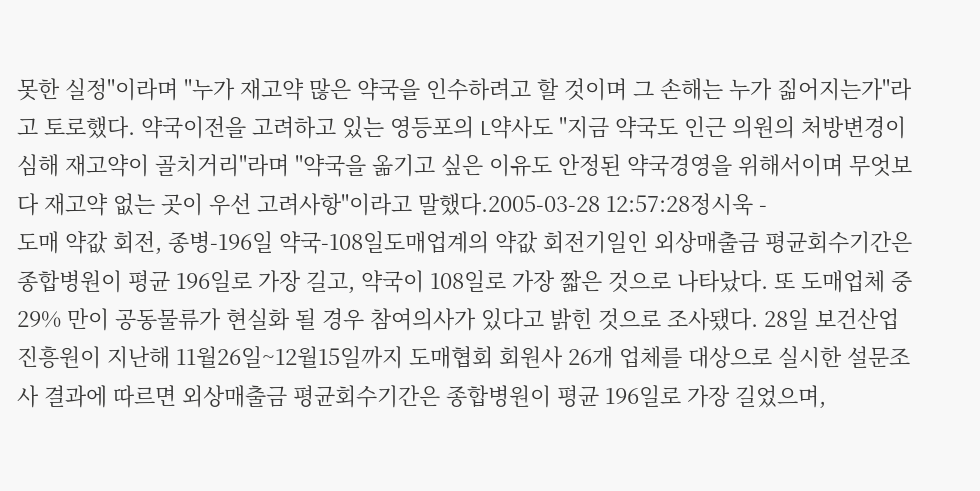못한 실정"이라며 "누가 재고약 많은 약국을 인수하려고 할 것이며 그 손해는 누가 짊어지는가"라고 토로했다. 약국이전을 고려하고 있는 영등포의 L약사도 "지금 약국도 인근 의원의 처방변경이 심해 재고약이 골치거리"라며 "약국을 옮기고 싶은 이유도 안정된 약국경영을 위해서이며 무엇보다 재고약 없는 곳이 우선 고려사항"이라고 말했다.2005-03-28 12:57:28정시욱 -
도매 약값 회전, 종병-196일 약국-108일도매업계의 약값 회전기일인 외상매출금 평균회수기간은 종합병원이 평균 196일로 가장 길고, 약국이 108일로 가장 짧은 것으로 나타났다. 또 도매업체 중 29% 만이 공동물류가 현실화 될 경우 참여의사가 있다고 밝힌 것으로 조사됐다. 28일 보건산업진흥원이 지난해 11월26일~12월15일까지 도매협회 회원사 26개 업체를 대상으로 실시한 설문조사 결과에 따르면 외상매출금 평균회수기간은 종합병원이 평균 196일로 가장 길었으며,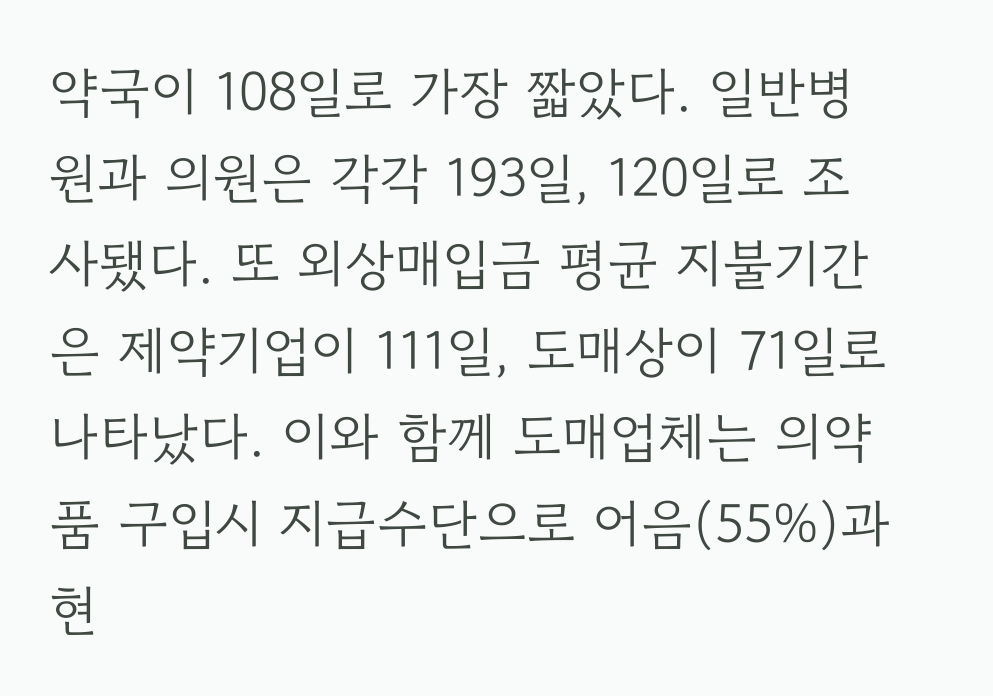약국이 108일로 가장 짧았다. 일반병원과 의원은 각각 193일, 120일로 조사됐다. 또 외상매입금 평균 지불기간은 제약기업이 111일, 도매상이 71일로 나타났다. 이와 함께 도매업체는 의약품 구입시 지급수단으로 어음(55%)과 현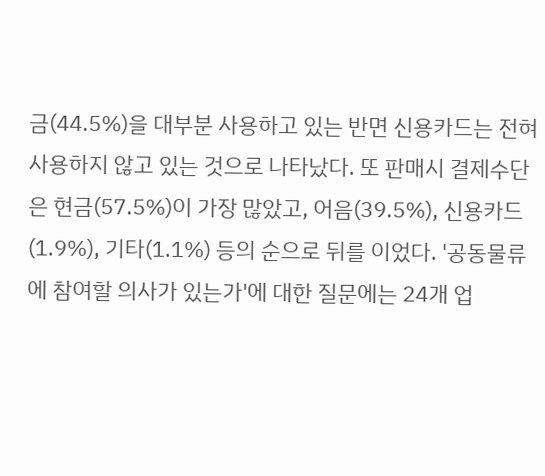금(44.5%)을 대부분 사용하고 있는 반면 신용카드는 전혀 사용하지 않고 있는 것으로 나타났다. 또 판매시 결제수단은 현금(57.5%)이 가장 많았고, 어음(39.5%), 신용카드(1.9%), 기타(1.1%) 등의 순으로 뒤를 이었다. '공동물류에 참여할 의사가 있는가'에 대한 질문에는 24개 업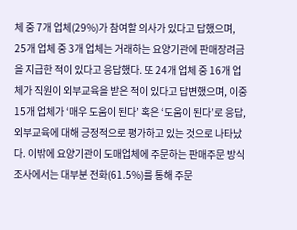체 중 7개 업체(29%)가 참여할 의사가 있다고 답했으며, 25개 업체 중 3개 업체는 거래하는 요양기관에 판매장려금을 지급한 적이 있다고 응답했다. 또 24개 업체 중 16개 업체가 직원이 외부교육을 받은 적이 있다고 답변했으며, 이중 15개 업체가 ‘매우 도움이 된다’ 혹은 ‘도움이 된다’로 응답, 외부교육에 대해 긍정적으로 평가하고 있는 것으로 나타났다. 이밖에 요양기관이 도매업체에 주문하는 판매주문 방식조사에서는 대부분 전화(61.5%)를 통해 주문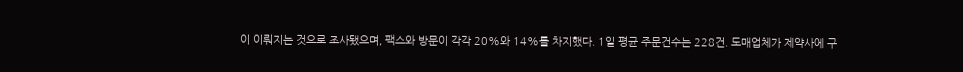이 이뤄지는 것으로 조사됐으며, 팩스와 방문이 각각 20%와 14%를 차지했다. 1일 평균 주문건수는 228건. 도매업체가 제약사에 구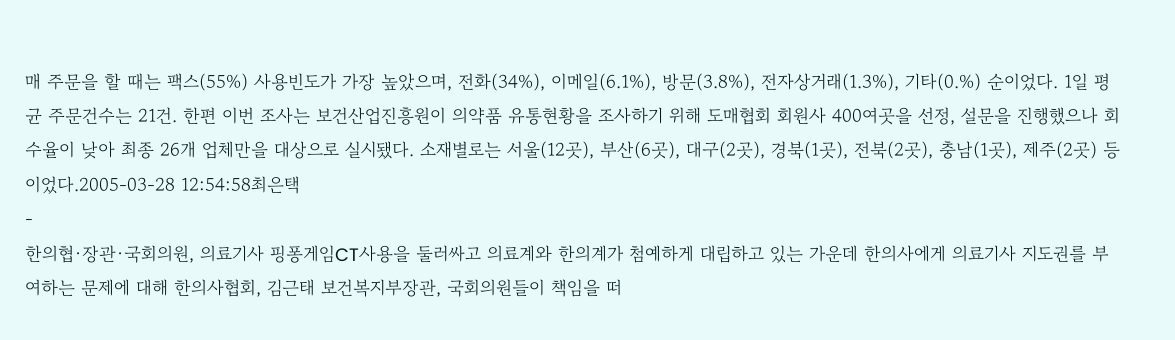매 주문을 할 때는 팩스(55%) 사용빈도가 가장 높았으며, 전화(34%), 이메일(6.1%), 방문(3.8%), 전자상거래(1.3%), 기타(0.%) 순이었다. 1일 평균 주문건수는 21건. 한편 이번 조사는 보건산업진흥원이 의약품 유통현황을 조사하기 위해 도매협회 회원사 400여곳을 선정, 설문을 진행했으나 회수율이 낮아 최종 26개 업체만을 대상으로 실시됐다. 소재별로는 서울(12곳), 부산(6곳), 대구(2곳), 경북(1곳), 전북(2곳), 충남(1곳), 제주(2곳) 등이었다.2005-03-28 12:54:58최은택
-
한의협·장관·국회의원, 의료기사 핑퐁게임CT사용을 둘러싸고 의료계와 한의계가 첨예하게 대립하고 있는 가운데 한의사에게 의료기사 지도권를 부여하는 문제에 대해 한의사협회, 김근태 보건복지부장관, 국회의원들이 책임을 떠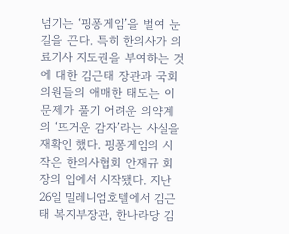넘기는 ‘핑퐁게임’을 벌여 눈길을 끈다. 특히 한의사가 의료기사 지도권을 부여하는 것에 대한 김근태 장관과 국회의원들의 애매한 태도는 이 문제가 풀기 어려운 의약계의 ‘뜨거운 감자’라는 사실을 재확인 했다. 핑퐁게임의 시작은 한의사협회 안재규 회장의 입에서 시작됐다. 지난 26일 밀레니엄호텔에서 김근태 복지부장관, 한나라당 김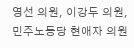영선 의원, 이강두 의원, 민주노동당 현애자 의원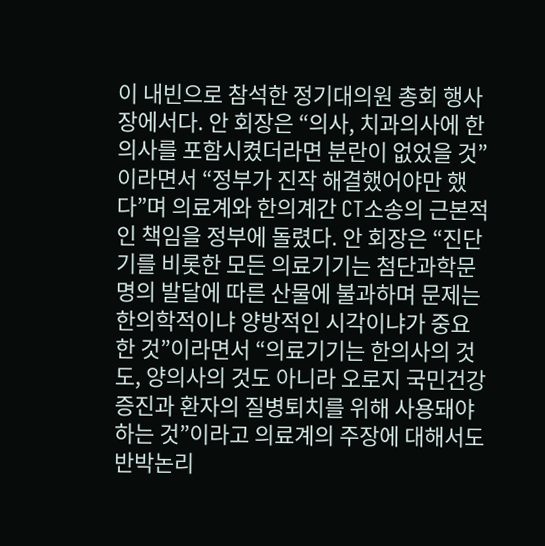이 내빈으로 참석한 정기대의원 총회 행사장에서다. 안 회장은 “의사, 치과의사에 한의사를 포함시켰더라면 분란이 없었을 것”이라면서 “정부가 진작 해결했어야만 했다”며 의료계와 한의계간 CT소송의 근본적인 책임을 정부에 돌렸다. 안 회장은 “진단기를 비롯한 모든 의료기기는 첨단과학문명의 발달에 따른 산물에 불과하며 문제는 한의학적이냐 양방적인 시각이냐가 중요한 것”이라면서 “의료기기는 한의사의 것도, 양의사의 것도 아니라 오로지 국민건강 증진과 환자의 질병퇴치를 위해 사용돼야 하는 것”이라고 의료계의 주장에 대해서도 반박논리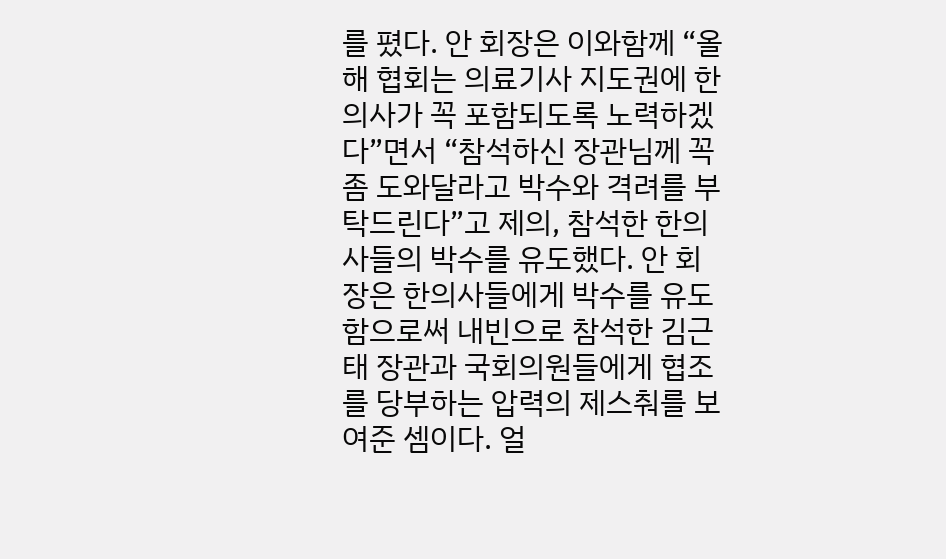를 폈다. 안 회장은 이와함께 “올해 협회는 의료기사 지도권에 한의사가 꼭 포함되도록 노력하겠다”면서 “참석하신 장관님께 꼭 좀 도와달라고 박수와 격려를 부탁드린다”고 제의, 참석한 한의사들의 박수를 유도했다. 안 회장은 한의사들에게 박수를 유도함으로써 내빈으로 참석한 김근태 장관과 국회의원들에게 협조를 당부하는 압력의 제스춰를 보여준 셈이다. 얼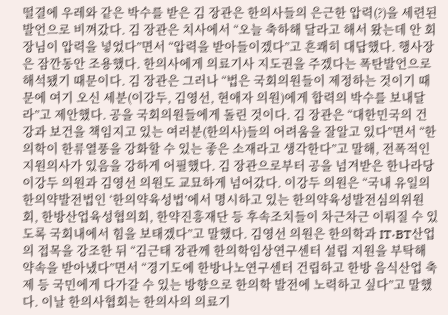떨결에 우레와 같은 박수를 받은 김 장관은 한의사들의 은근한 압력(?)을 세련된 발언으로 비껴갔다. 김 장관은 치사에서 “오늘 축하해 달라고 해서 왔는데 안 회장님이 압력을 넣었다”면서 “압력을 받아들이겠다”고 흔쾌히 대답했다. 행사장은 잠깐동안 조용했다. 한의사에게 의료기사 지도권을 주겠다는 폭탄발언으로 해석됐기 때문이다. 김 장관은 그러나 “법은 국회의원들이 제정하는 것이기 때문에 여기 오신 세분(이강두, 김영선, 현애자 의원)에게 합력의 박수를 보내달라”고 제안했다. 공을 국회의원들에게 돌린 것이다. 김 장관은 “대한민국의 건강과 보건을 책임지고 있는 여러분(한의사)들의 어려움을 잘알고 있다”면서 “한의학이 한류열풍을 강화할 수 있는 좋은 소재라고 생각한다”고 말해, 전폭적인 지원의사가 있음을 강하게 어필했다. 김 장관으로부터 공을 넘겨받은 한나라당 이강두 의원과 김영선 의원도 교묘하게 넘어갔다. 이강두 의원은 “국내 유일의 한의약발전법인 ‘한의약육성법’에서 명시하고 있는 한의약육성발전심의위원회, 한방산업육성협의회, 한약진흥재단 등 후속조치들이 차근차근 이뤄질 수 있도록 국회내에서 힘을 보태겠다”고 말했다. 김영선 의원은 한의학과 IT·BT산업의 접목을 강조한 뒤 “김근태 장관께 한의학임상연구센터 설립 지원을 부탁해 약속을 받아냈다”면서 “경기도에 한방나노연구센터 건립하고 한방 음식산업 축제 등 국민에게 다가갈 수 있는 방향으로 한의학 발전에 노력하고 싶다”고 말했다. 이날 한의사협회는 한의사의 의료기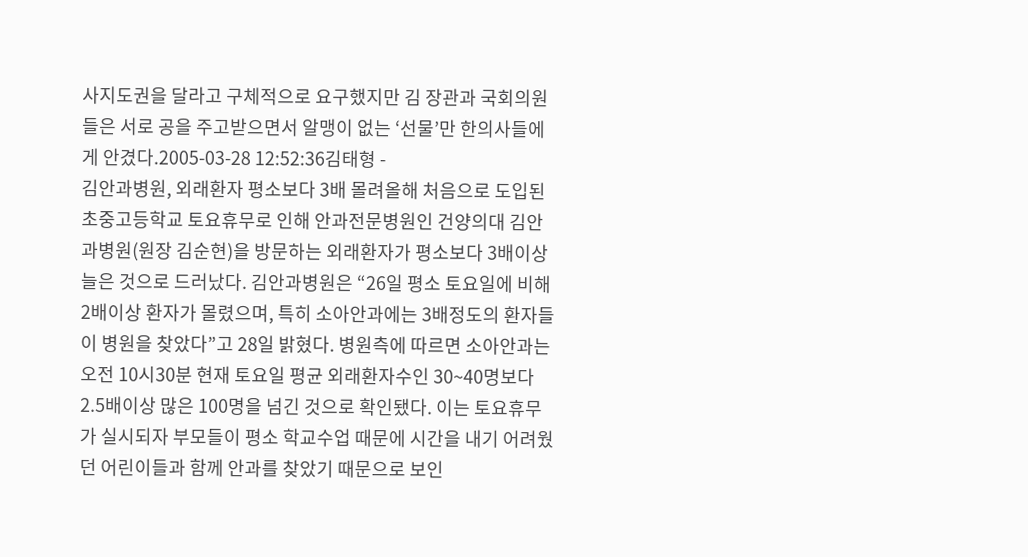사지도권을 달라고 구체적으로 요구했지만 김 장관과 국회의원들은 서로 공을 주고받으면서 알맹이 없는 ‘선물’만 한의사들에게 안겼다.2005-03-28 12:52:36김태형 -
김안과병원, 외래환자 평소보다 3배 몰려올해 처음으로 도입된 초중고등학교 토요휴무로 인해 안과전문병원인 건양의대 김안과병원(원장 김순현)을 방문하는 외래환자가 평소보다 3배이상 늘은 것으로 드러났다. 김안과병원은 “26일 평소 토요일에 비해 2배이상 환자가 몰렸으며, 특히 소아안과에는 3배정도의 환자들이 병원을 찾았다”고 28일 밝혔다. 병원측에 따르면 소아안과는 오전 10시30분 현재 토요일 평균 외래환자수인 30~40명보다 2.5배이상 많은 100명을 넘긴 것으로 확인됐다. 이는 토요휴무가 실시되자 부모들이 평소 학교수업 때문에 시간을 내기 어려웠던 어린이들과 함께 안과를 찾았기 때문으로 보인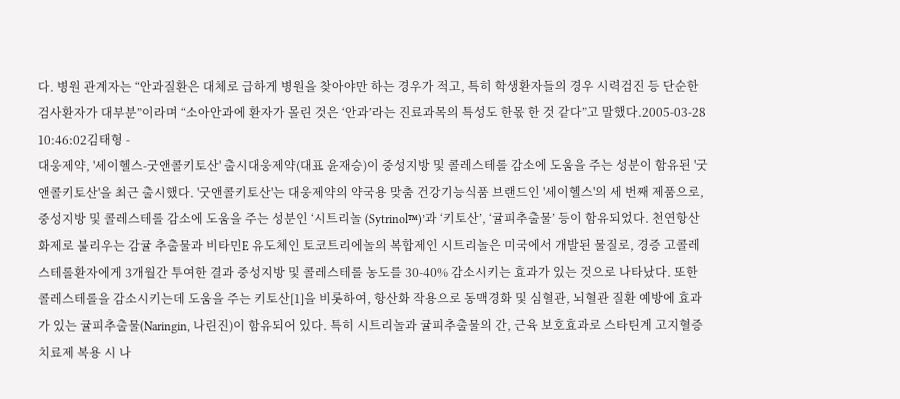다. 병원 관계자는 “안과질환은 대체로 급하게 병원을 찾아야만 하는 경우가 적고, 특히 학생환자들의 경우 시력검진 등 단순한 검사환자가 대부분”이라며 “소아안과에 환자가 몰린 것은 ‘안과’라는 진료과목의 특성도 한몫 한 것 같다”고 말했다.2005-03-28 10:46:02김태형 -
대웅제약, '세이헬스-굿앤콜키토산' 출시대웅제약(대표 윤재승)이 중성지방 및 콜레스테롤 감소에 도움을 주는 성분이 함유된 '굿앤콜키토산'을 최근 출시했다. '굿앤콜키토산'는 대웅제약의 약국용 맞춤 건강기능식품 브랜드인 '세이헬스'의 세 번째 제품으로, 중성지방 및 콜레스테롤 감소에 도움을 주는 성분인 ‘시트리놀 (Sytrinol™)’과 ‘키토산’, ‘귤피추출물’ 등이 함유되었다. 천연항산화제로 불리우는 감귤 추출물과 비타민E 유도체인 토코트리에놀의 복합제인 시트리놀은 미국에서 개발된 물질로, 경증 고콜레스테롤환자에게 3개월간 투여한 결과 중성지방 및 콜레스테롤 농도를 30-40% 감소시키는 효과가 있는 것으로 나타났다. 또한 콜레스테롤을 감소시키는데 도움을 주는 키토산[1]을 비롯하여, 항산화 작용으로 동맥경화 및 심혈관, 뇌혈관 질환 예방에 효과가 있는 귤피추출물(Naringin, 나린진)이 함유되어 있다. 특히 시트리놀과 귤피추출물의 간, 근육 보호효과로 스타틴계 고지혈증 치료제 복용 시 나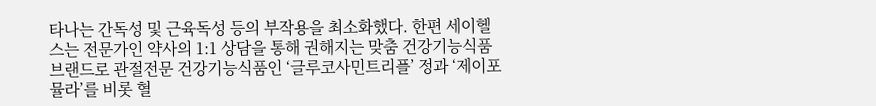타나는 간독성 및 근육독성 등의 부작용을 최소화했다. 한편 세이헬스는 전문가인 약사의 1:1 상담을 통해 권해지는 맞춤 건강기능식품브랜드로 관절전문 건강기능식품인 ‘글루코사민트리플’ 정과 ‘제이포뮬라’를 비롯 혈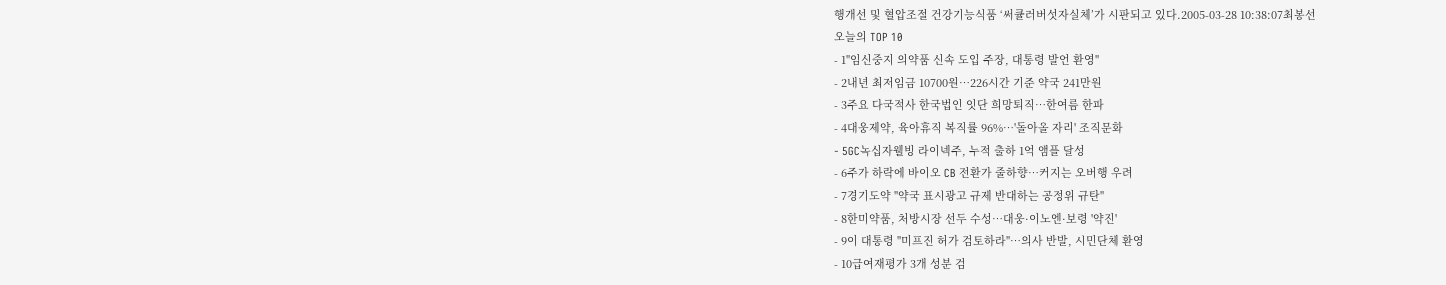행개선 및 혈압조절 건강기능식품 ‘써큘러버섯자실체’가 시판되고 있다.2005-03-28 10:38:07최봉선
오늘의 TOP 10
- 1"임신중지 의약품 신속 도입 주장, 대통령 발언 환영"
- 2내년 최저임금 10700원…226시간 기준 약국 241만원
- 3주요 다국적사 한국법인 잇단 희망퇴직…한여름 한파
- 4대웅제약, 육아휴직 복직률 96%…'돌아올 자리' 조직문화
- 5GC녹십자웰빙 라이넥주, 누적 출하 1억 앰플 달성
- 6주가 하락에 바이오 CB 전환가 줄하향…커지는 오버행 우려
- 7경기도약 "약국 표시광고 규제 반대하는 공정위 규탄"
- 8한미약품, 처방시장 선두 수성…대웅·이노엔·보령 '약진'
- 9이 대통령 "미프진 허가 검토하라"…의사 반발, 시민단체 환영
- 10급여재평가 3개 성분 검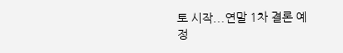토 시작...연말 1차 결론 예정